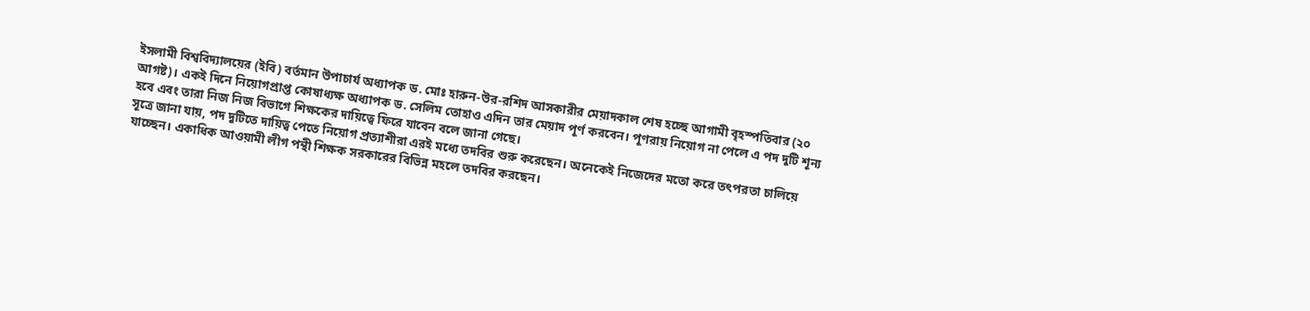ইসলামী বিশ্ববিদ্যালয়ের (ইবি) বর্তমান উপাচার্য অধ্যাপক ড. মোঃ হারুন-উর-রশিদ আসকারীর মেয়াদকাল শেষ হচ্ছে আগামী বৃহস্পতিবার (২০ আগষ্ট)। একই দিনে নিয়োগপ্রাপ্ত কোষাধ্যক্ষ অধ্যাপক ড. সেলিম তোহাও এদিন তার মেয়াদ পূর্ণ করবেন। পূণরায় নিয়োগ না পেলে এ পদ দুটি শূন্য হবে এবং তারা নিজ নিজ বিভাগে শিক্ষকের দায়িত্বে ফিরে যাবেন বলে জানা গেছে।
সূত্রে জানা যায়, পদ দুটিতে দায়িত্ব পেতে নিয়োগ প্রত্যাশীরা এরই মধ্যে তদবির শুরু করেছেন। অনেকেই নিজেদের মতো করে তৎপরতা চালিয়ে যাচ্ছেন। একাধিক আওয়ামী লীগ পন্থী শিক্ষক সরকারের বিভিন্ন মহলে তদবির করছেন।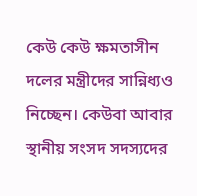কেউ কেউ ক্ষমতাসীন দলের মন্ত্রীদের সান্নিধ্যও নিচ্ছেন। কেউবা আবার স্থানীয় সংসদ সদস্যদের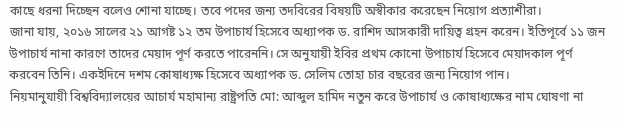কাছে ধরনা দিচ্ছেন বলেও শোনা যাচ্ছে। তবে পদের জন্য তদবিরের বিষয়টি অস্বীকার করেছেন নিয়োগ প্রত্যাশীরা।
জানা যায়, ২০১৬ সালের ২১ আগষ্ট ১২ তম উপাচার্য হিসেবে অধ্যাপক ড. রাশিদ আসকারী দায়িত্ব গ্রহন করেন। ইতিপূর্বে ১১ জন উপাচার্য নানা কারণে তাদের মেয়াদ পূর্ণ করতে পারেননি। সে অনুযায়ী ইবির প্রথম কোনো উপাচার্য হিসেবে মেয়াদকাল পূর্ণ করবেন তিনি। একইদিনে দশম কোষাধ্যক্ষ হিসেবে অধ্যাপক ড. সেলিম তোহা চার বছরের জন্য নিয়োগ পান।
নিয়মানুযায়ী বিশ্ববিদ্যালয়ের আচার্য মহামান্য রাষ্ট্রপতি মো: আব্দুল হামিদ নতুন করে উপাচার্য ও কোষাধ্যক্ষের নাম ঘোষণা না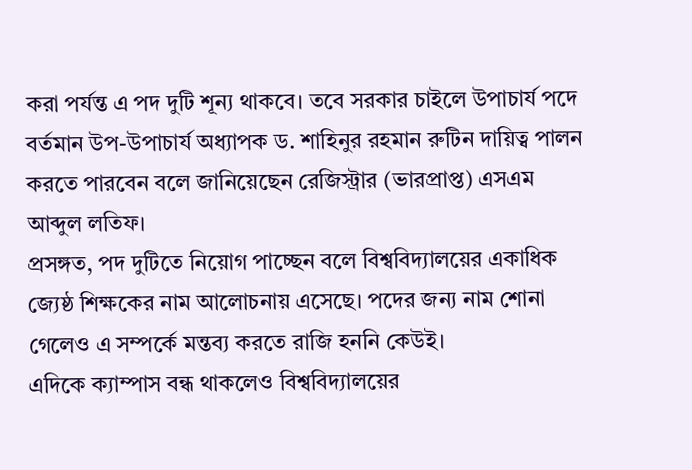করা পর্যন্ত এ পদ দুটি শূন্য থাকবে। তবে সরকার চাইলে উপাচার্য পদে বর্তমান উপ-উপাচার্য অধ্যাপক ড. শাহিনুর রহমান রুটিন দায়িত্ব পালন করতে পারবেন বলে জানিয়েছেন রেজিস্ট্রার (ভারপ্রাপ্ত) এসএম আব্দুল লতিফ।
প্রসঙ্গত, পদ দুটিতে নিয়োগ পাচ্ছেন বলে বিশ্ববিদ্যালয়ের একাধিক জ্যেষ্ঠ শিক্ষকের নাম আলোচনায় এসেছে। পদের জন্য নাম শোনা গেলেও এ সম্পর্কে মন্তব্য করতে রাজি হননি কেউই।
এদিকে ক্যাম্পাস বন্ধ থাকলেও বিশ্ববিদ্যালয়ের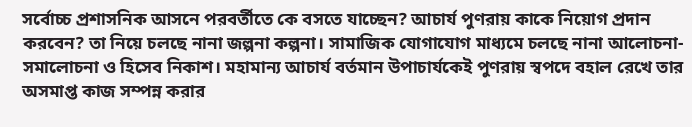সর্বোচ্চ প্রশাসনিক আসনে পরবর্তীতে কে বসতে যাচ্ছেন? আচার্য পুণরায় কাকে নিয়োগ প্রদান করবেন? তা নিয়ে চলছে নানা জল্পনা কল্পনা। সামাজিক যোগাযোগ মাধ্যমে চলছে নানা আলোচনা-সমালোচনা ও হিসেব নিকাশ। মহামান্য আচার্য বর্তমান উপাচার্যকেই পুণরায় স্বপদে বহাল রেখে তার অসমাপ্ত কাজ সম্পন্ন করার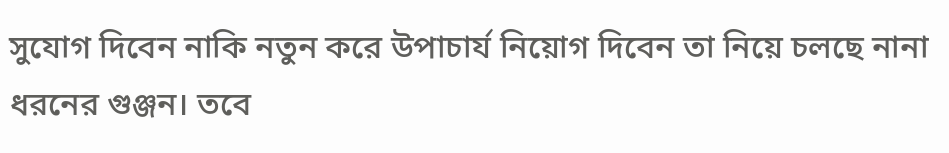সুযোগ দিবেন নাকি নতুন করে উপাচার্য নিয়োগ দিবেন তা নিয়ে চলছে নানা ধরনের গুঞ্জন। তবে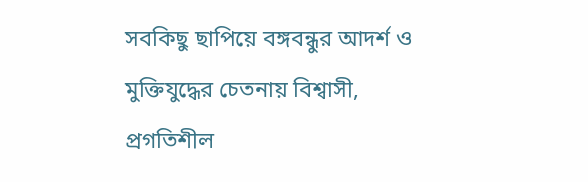সবকিছু ছাপিয়ে বঙ্গবন্ধুর আদর্শ ও মুক্তিযুদ্ধের চেতনায় বিশ্বাসী, প্রগতিশীল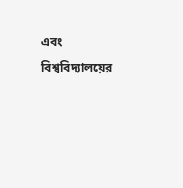এবং বিশ্ববিদ্যালয়ের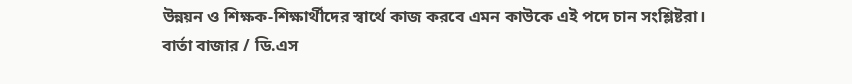উন্নয়ন ও শিক্ষক-শিক্ষার্থীদের স্বার্থে কাজ করবে এমন কাউকে এই পদে চান সংশ্লিষ্টরা।
বার্তা বাজার / ডি.এস